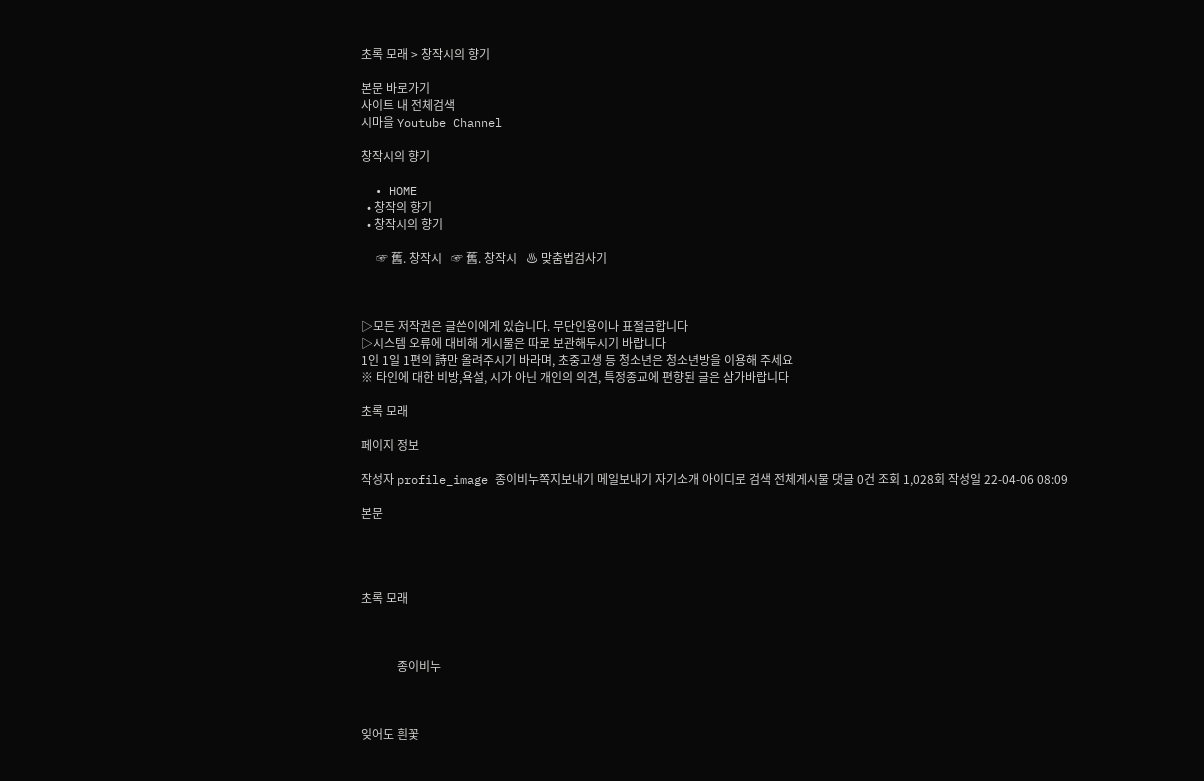초록 모래 > 창작시의 향기

본문 바로가기
사이트 내 전체검색
시마을 Youtube Channel

창작시의 향기

  • HOME
  • 창작의 향기
  • 창작시의 향기

     ☞ 舊. 창작시   ☞ 舊. 창작시   ♨ 맞춤법검사기



▷모든 저작권은 글쓴이에게 있습니다. 무단인용이나 표절금합니다
▷시스템 오류에 대비해 게시물은 따로 보관해두시기 바랍니다
1인 1일 1편의 詩만 올려주시기 바라며, 초중고생 등 청소년은 청소년방을 이용해 주세요
※ 타인에 대한 비방,욕설, 시가 아닌 개인의 의견, 특정종교에 편향된 글은 삼가바랍니다

초록 모래

페이지 정보

작성자 profile_image 종이비누쪽지보내기 메일보내기 자기소개 아이디로 검색 전체게시물 댓글 0건 조회 1,028회 작성일 22-04-06 08:09

본문




초록 모래



            종이비누



잊어도 흰꽃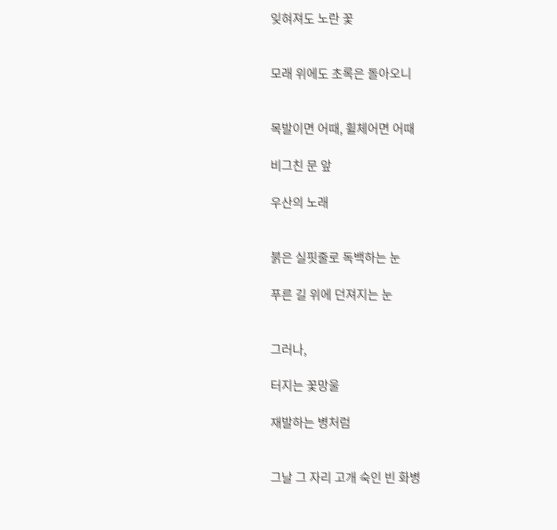잊혀져도 노란 꽃


모래 위에도 초록은 돌아오니


목발이면 어때, 휠체어면 어때

비그친 문 앞

우산의 노래


붉은 실핏줄로 독백하는 눈

푸른 길 위에 던져지는 눈


그러나,

터지는 꽃망울

재발하는 병처럼


그날 그 자리 고개 숙인 빈 화병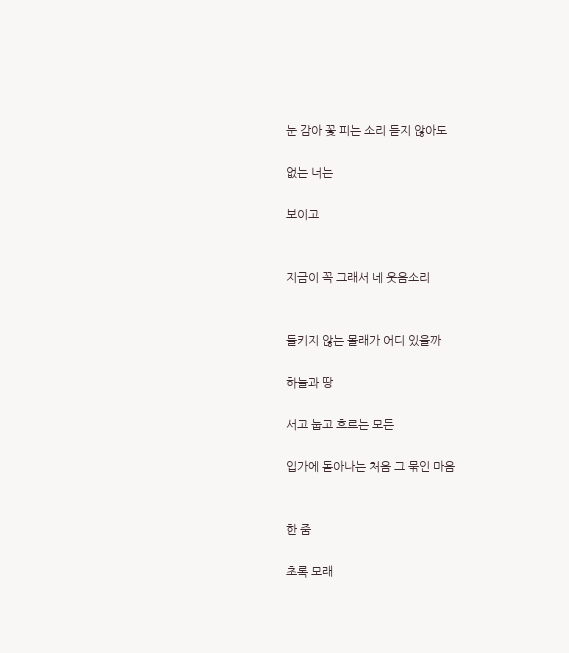눈 감아 꽃 피는 소리 듣지 않아도

없는 너는

보이고


지금이 꼭 그래서 네 웃음소리


들키지 않는 몰래가 어디 있을까

하늘과 땅

서고 눕고 흐르는 모든

입가에 돋아나는 처음 그 묶인 마음


한 줌

초록 모래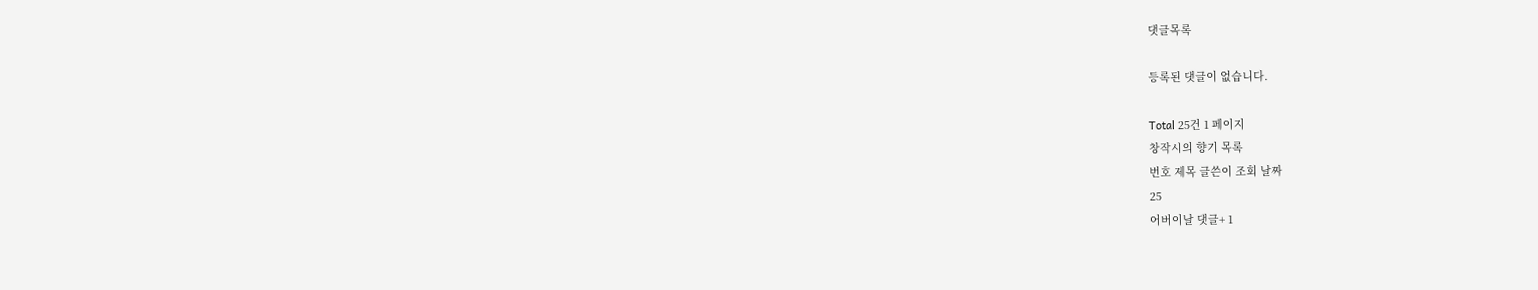댓글목록

등록된 댓글이 없습니다.

Total 25건 1 페이지
창작시의 향기 목록
번호 제목 글쓴이 조회 날짜
25
어버이날 댓글+ 1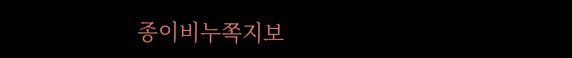종이비누쪽지보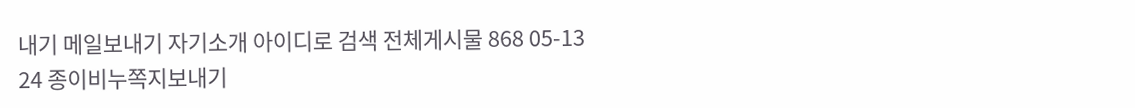내기 메일보내기 자기소개 아이디로 검색 전체게시물 868 05-13
24 종이비누쪽지보내기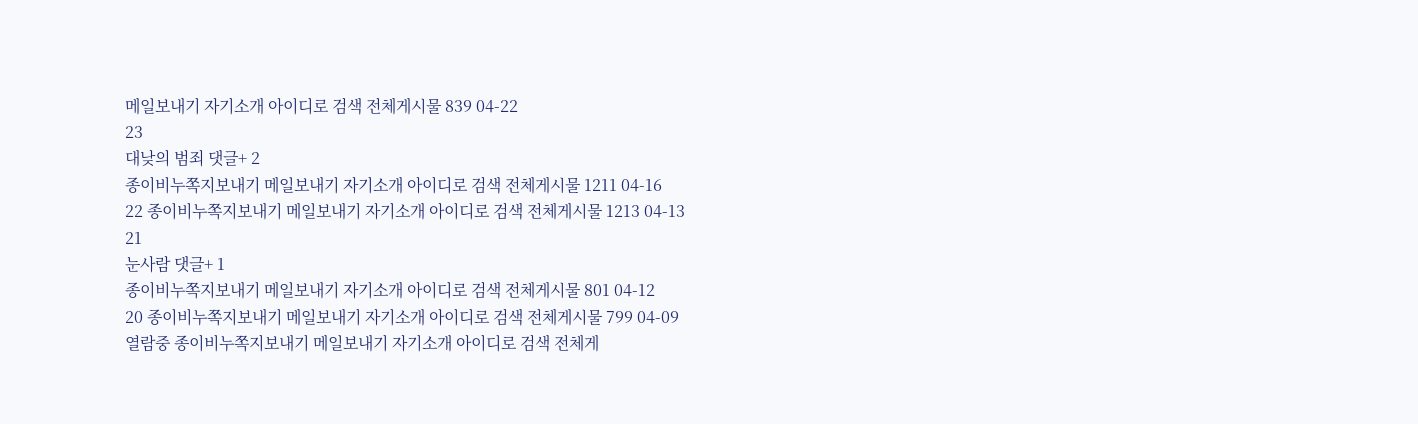메일보내기 자기소개 아이디로 검색 전체게시물 839 04-22
23
대낮의 범죄 댓글+ 2
종이비누쪽지보내기 메일보내기 자기소개 아이디로 검색 전체게시물 1211 04-16
22 종이비누쪽지보내기 메일보내기 자기소개 아이디로 검색 전체게시물 1213 04-13
21
눈사람 댓글+ 1
종이비누쪽지보내기 메일보내기 자기소개 아이디로 검색 전체게시물 801 04-12
20 종이비누쪽지보내기 메일보내기 자기소개 아이디로 검색 전체게시물 799 04-09
열람중 종이비누쪽지보내기 메일보내기 자기소개 아이디로 검색 전체게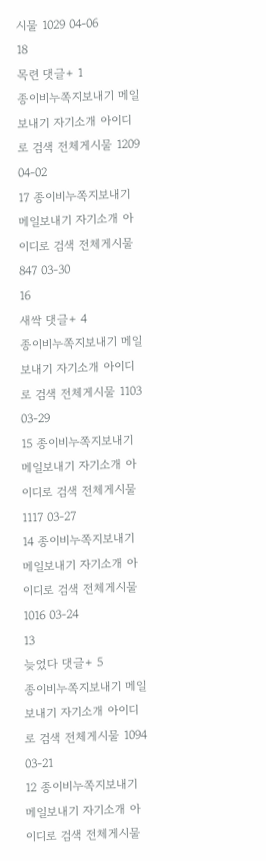시물 1029 04-06
18
목련 댓글+ 1
종이비누쪽지보내기 메일보내기 자기소개 아이디로 검색 전체게시물 1209 04-02
17 종이비누쪽지보내기 메일보내기 자기소개 아이디로 검색 전체게시물 847 03-30
16
새싹 댓글+ 4
종이비누쪽지보내기 메일보내기 자기소개 아이디로 검색 전체게시물 1103 03-29
15 종이비누쪽지보내기 메일보내기 자기소개 아이디로 검색 전체게시물 1117 03-27
14 종이비누쪽지보내기 메일보내기 자기소개 아이디로 검색 전체게시물 1016 03-24
13
늦었다 댓글+ 5
종이비누쪽지보내기 메일보내기 자기소개 아이디로 검색 전체게시물 1094 03-21
12 종이비누쪽지보내기 메일보내기 자기소개 아이디로 검색 전체게시물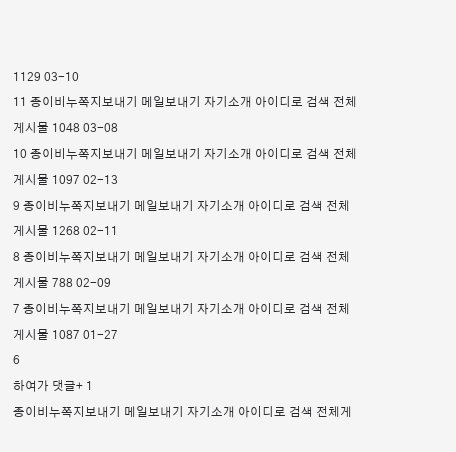1129 03-10
11 종이비누쪽지보내기 메일보내기 자기소개 아이디로 검색 전체게시물 1048 03-08
10 종이비누쪽지보내기 메일보내기 자기소개 아이디로 검색 전체게시물 1097 02-13
9 종이비누쪽지보내기 메일보내기 자기소개 아이디로 검색 전체게시물 1268 02-11
8 종이비누쪽지보내기 메일보내기 자기소개 아이디로 검색 전체게시물 788 02-09
7 종이비누쪽지보내기 메일보내기 자기소개 아이디로 검색 전체게시물 1087 01-27
6
하여가 댓글+ 1
종이비누쪽지보내기 메일보내기 자기소개 아이디로 검색 전체게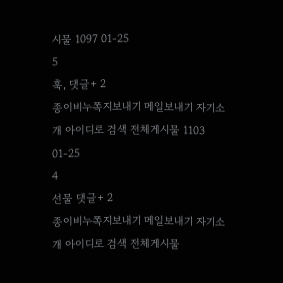시물 1097 01-25
5
훅, 댓글+ 2
종이비누쪽지보내기 메일보내기 자기소개 아이디로 검색 전체게시물 1103 01-25
4
선물 댓글+ 2
종이비누쪽지보내기 메일보내기 자기소개 아이디로 검색 전체게시물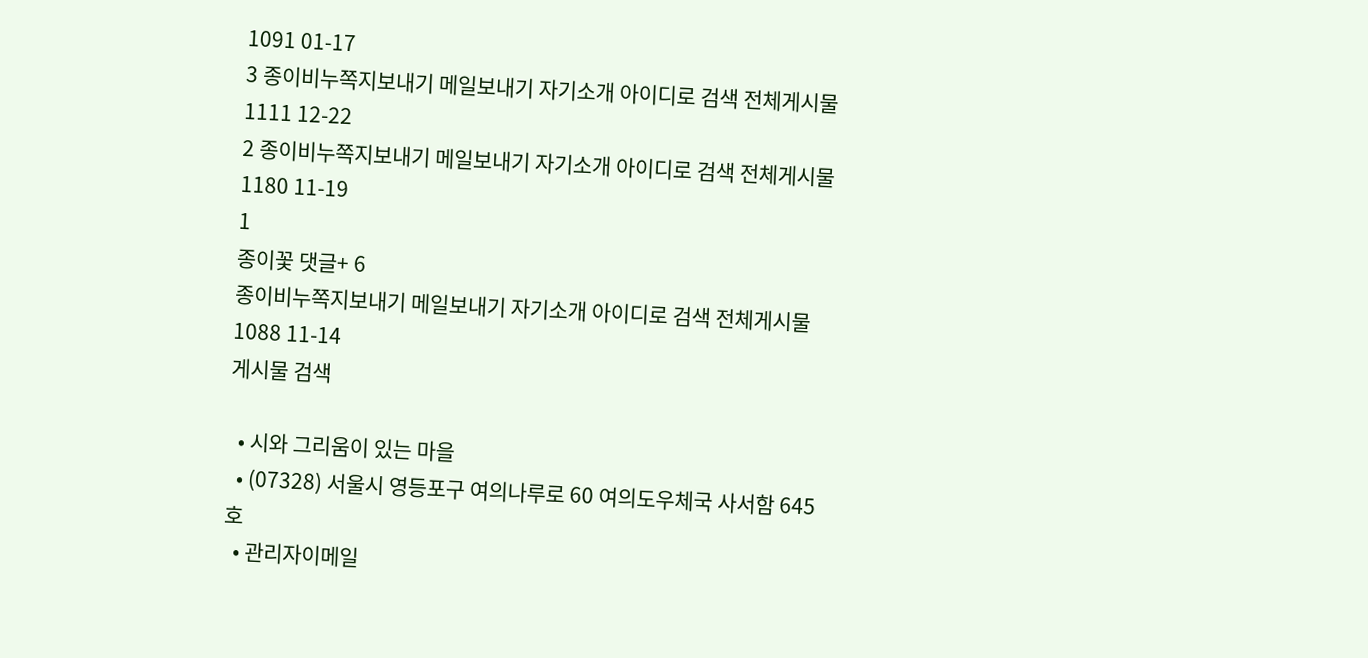1091 01-17
3 종이비누쪽지보내기 메일보내기 자기소개 아이디로 검색 전체게시물 1111 12-22
2 종이비누쪽지보내기 메일보내기 자기소개 아이디로 검색 전체게시물 1180 11-19
1
종이꽃 댓글+ 6
종이비누쪽지보내기 메일보내기 자기소개 아이디로 검색 전체게시물 1088 11-14
게시물 검색

  • 시와 그리움이 있는 마을
  • (07328) 서울시 영등포구 여의나루로 60 여의도우체국 사서함 645호
  • 관리자이메일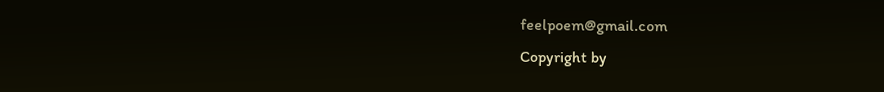feelpoem@gmail.com
Copyright by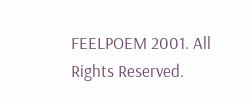FEELPOEM 2001. All Rights Reserved.